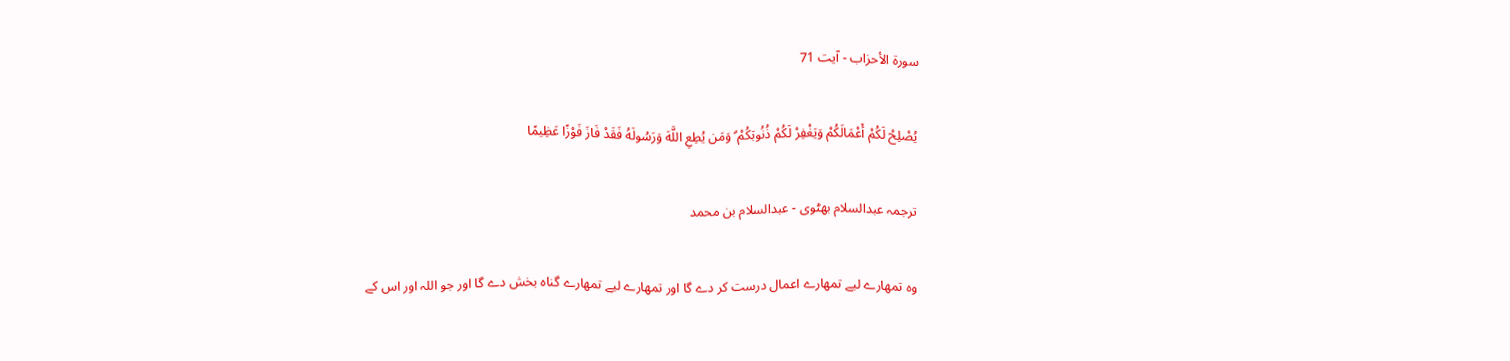سورة الأحزاب - آیت 71

يُصْلِحْ لَكُمْ أَعْمَالَكُمْ وَيَغْفِرْ لَكُمْ ذُنُوبَكُمْ ۗ وَمَن يُطِعِ اللَّهَ وَرَسُولَهُ فَقَدْ فَازَ فَوْزًا عَظِيمًا

ترجمہ عبدالسلام بھٹوی - عبدالسلام بن محمد

وہ تمھارے لیے تمھارے اعمال درست کر دے گا اور تمھارے لیے تمھارے گناہ بخش دے گا اور جو اللہ اور اس کے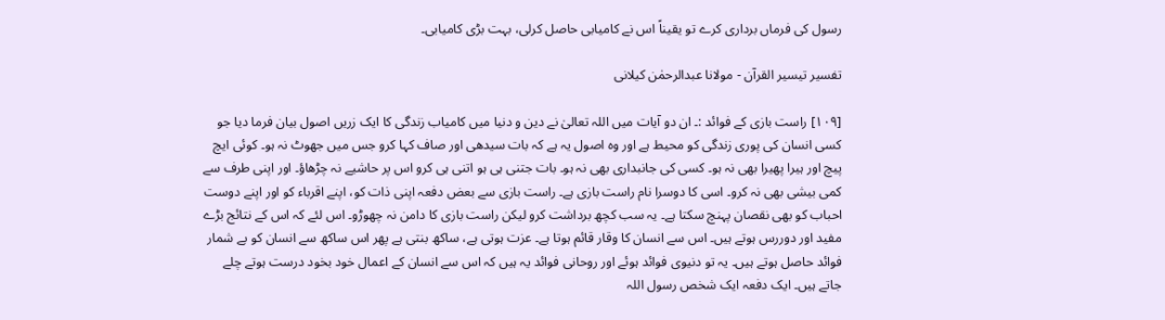رسول کی فرماں برداری کرے تو یقیناً اس نے کامیابی حاصل کرلی، بہت بڑی کامیابی۔

تفسیر تیسیر القرآن - مولانا عبدالرحمٰن کیلانی

[١٠٩] راست بازی کے فوائد :۔ ان دو آیات میں اللہ تعالیٰ نے دین و دنیا میں کامیاب زندگی کا ایک زریں اصول بیان فرما دیا جو کسی انسان کی پوری زندگی کو محیط ہے اور وہ اصول یہ ہے کہ بات سیدھی اور صاف کہا کرو جس میں جھوٹ نہ ہو۔ کوئی ایچ پیچ اور ہیرا پھیرا بھی نہ ہو۔ کسی کی جانبداری بھی نہ ہو۔ بات جتنی ہی ہو اتنی ہی کرو اس پر حاشیے نہ چڑھاؤ۔ اور اپنی طرف سے کمی بیشی بھی نہ کرو۔ اسی کا دوسرا نام راست بازی ہے۔ راست بازی سے بعض دفعہ اپنی ذات کو، اپنے اقرباء کو اور اپنے دوست احباب کو بھی نقصان پہنچ سکتا ہے۔ یہ سب کچھ برداشت کرو لیکن راست بازی کا دامن نہ چھوڑو۔ اس لئے کہ اس کے نتائج بڑے مفید اور دوررس ہوتے ہیں۔ اس سے انسان کا وقار قائم ہوتا ہے۔ عزت ہوتی ہے، ساکھ بنتی ہے پھر اس ساکھ سے انسان کو بے شمار فوائد حاصل ہوتے ہیں۔ یہ تو دنیوی فوائد ہوئے اور روحانی فوائد یہ ہیں کہ اس سے انسان کے اعمال خود بخود درست ہوتے چلے جاتے ہیں۔ ایک دفعہ ایک شخص رسول اللہ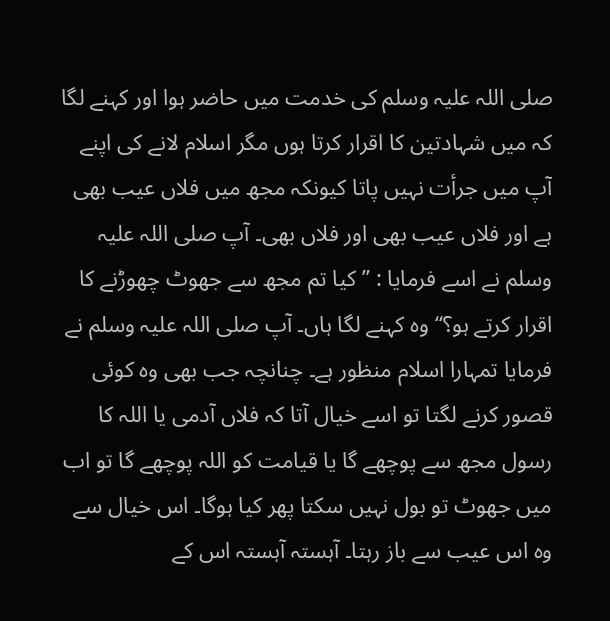صلی اللہ علیہ وسلم کی خدمت میں حاضر ہوا اور کہنے لگا کہ میں شہادتین کا اقرار کرتا ہوں مگر اسلام لانے کی اپنے آپ میں جرأت نہیں پاتا کیونکہ مجھ میں فلاں عیب بھی ہے اور فلاں عیب بھی اور فلاں بھی۔ آپ صلی اللہ علیہ وسلم نے اسے فرمایا : ’’کیا تم مجھ سے جھوٹ چھوڑنے کا اقرار کرتے ہو؟‘‘ وہ کہنے لگا ہاں۔ آپ صلی اللہ علیہ وسلم نے فرمایا تمہارا اسلام منظور ہے۔ چنانچہ جب بھی وہ کوئی قصور کرنے لگتا تو اسے خیال آتا کہ فلاں آدمی یا اللہ کا رسول مجھ سے پوچھے گا یا قیامت کو اللہ پوچھے گا تو اب میں جھوٹ تو بول نہیں سکتا پھر کیا ہوگا۔ اس خیال سے وہ اس عیب سے باز رہتا۔ آہستہ آہستہ اس کے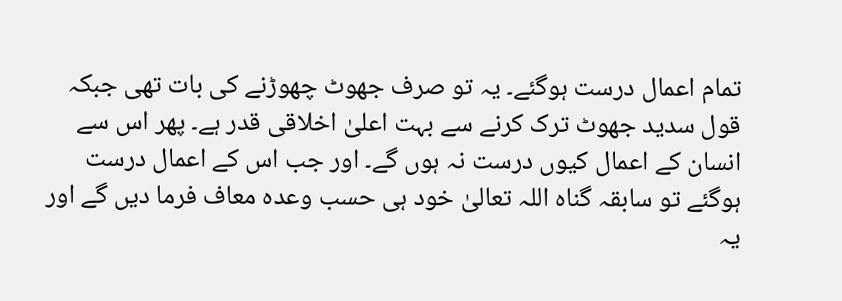تمام اعمال درست ہوگئے۔ یہ تو صرف جھوٹ چھوڑنے کی بات تھی جبکہ قول سدید جھوٹ ترک کرنے سے بہت اعلیٰ اخلاقی قدر ہے۔ پھر اس سے انسان کے اعمال کیوں درست نہ ہوں گے۔ اور جب اس کے اعمال درست ہوگئے تو سابقہ گناہ اللہ تعالیٰ خود ہی حسب وعدہ معاف فرما دیں گے اور یہ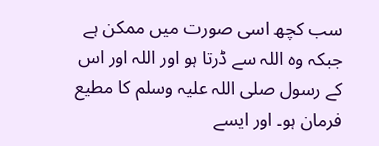سب کچھ اسی صورت میں ممکن ہے جبکہ وہ اللہ سے ڈرتا ہو اور اللہ اور اس کے رسول صلی اللہ علیہ وسلم کا مطیع فرمان ہو۔ اور ایسے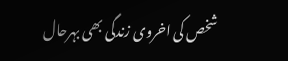شخص کی اخروی زندگی بھی بہرحال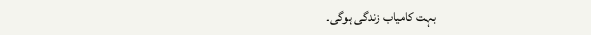بہت کامیاب زندگی ہوگی۔